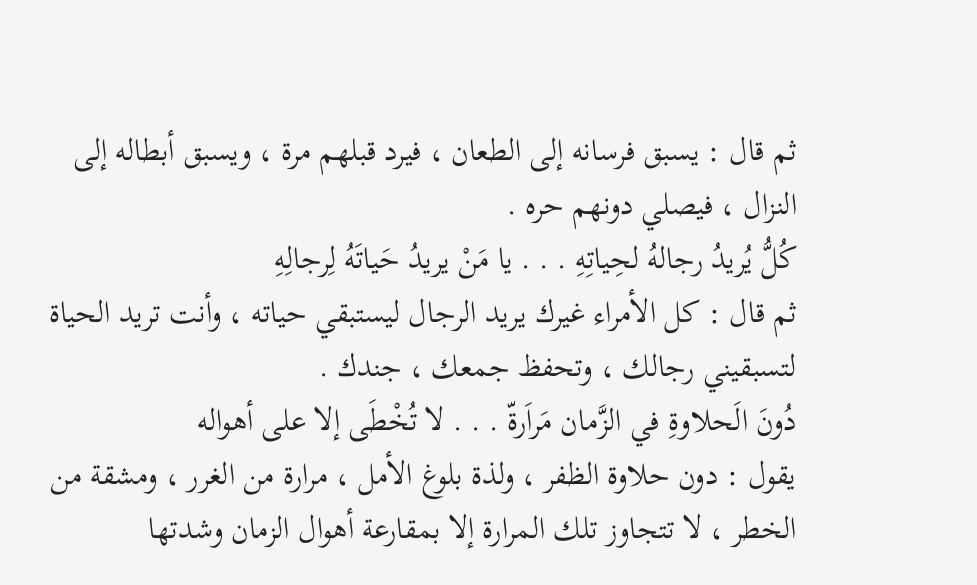ثم قال : يسبق فرسانه إلى الطعان ، فيرد قبلهم مرة ، ويسبق أبطاله إلى النزال ، فيصلي دونهم حره .
كُلُّ يُريدُ رجالهُ لحِياتِهِ . . . يا مَنْ يريدُ حَياتَهُ لِرجالِهِ
ثم قال : كل الأمراء غيرك يريد الرجال ليستبقي حياته ، وأنت تريد الحياة لتسبقيني رجالك ، وتحفظ جمعك ، جندك .
دُونَ الَحلاوةِ في الزَّمان مَراَرةّ . . . لا تُخْطَى إلا على أهواله
يقول : دون حلاوة الظفر ، ولذة بلوغ الأمل ، مرارة من الغرر ، ومشقة من الخطر ، لا تتجاوز تلك المرارة إلا بمقارعة أهوال الزمان وشدتها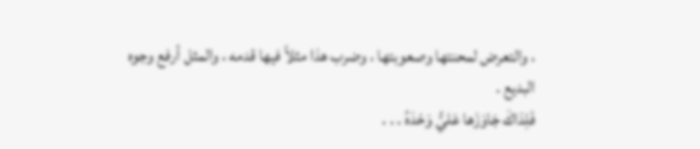، والتعرض لمحنتها وصعوبتها ، وضرب هذا مثلاً فيها قدمه ، والمثل أرفع وجوه البديع .
فَلِذاكَ جَاوَزَها عَليُّ وَحْدَهُ . . .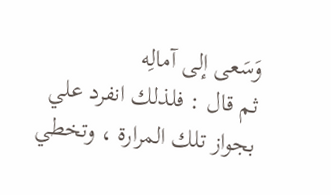وَسَعى إلى آمالِه
ثم قال : فلذلك انفرد علي بجواز تلك المرارة ، وتخطي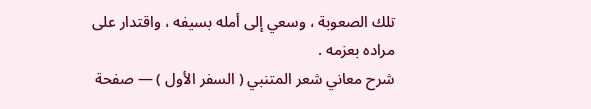تلك الصعوبة ، وسعي إلى أمله بسيفه ، واقتدار على مراده بعزمه .
شرح معاني شعر المتنبي ( السفر الأول ) — صفحة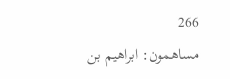266
مساهمون: ابراهيم بن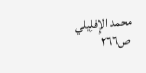محمد الإِفلِيلي
ص٢٦٦